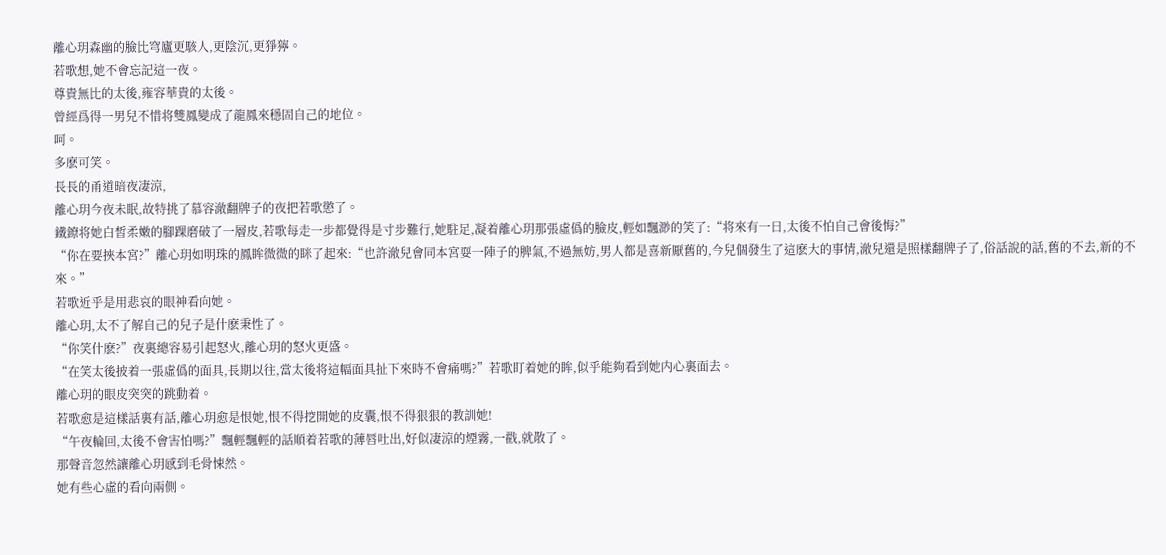離心玥森幽的臉比穹廬更駭人,更陰沉,更猙獰。
若歌想,她不會忘記這一夜。
尊貴無比的太後,雍容華貴的太後。
曾經爲得一男兒不惜将雙鳳變成了龍鳳來穩固自己的地位。
呵。
多麽可笑。
長長的甬道暗夜凄涼,
離心玥今夜未眠,故特挑了慕容澈翻牌子的夜把若歌懲了。
鐵鐐将她白皙柔嫩的腳踝磨破了一層皮,若歌每走一步都覺得是寸步難行,她駐足,凝着離心玥那張虛僞的臉皮,輕如飄渺的笑了:“将來有一日,太後不怕自己會後悔?”
“你在要挾本宮?”離心玥如明珠的鳳眸微微的眯了起來:“也許澈兒會同本宮耍一陣子的脾氣,不過無妨,男人都是喜新厭舊的,今兒個發生了這麽大的事情,澈兒還是照樣翻牌子了,俗話說的話,舊的不去,新的不來。”
若歌近乎是用悲哀的眼神看向她。
離心玥,太不了解自己的兒子是什麽秉性了。
“你笑什麽?”夜裏總容易引起怒火,離心玥的怒火更盛。
“在笑太後披着一張虛僞的面具,長期以往,當太後将這幅面具扯下來時不會痛嗎?”若歌盯着她的眸,似乎能夠看到她内心裏面去。
離心玥的眼皮突突的跳動着。
若歌愈是這樣話裏有話,離心玥愈是恨她,恨不得挖開她的皮囊,恨不得狠狠的教訓她!
“午夜輪回,太後不會害怕嗎?”飄輕飄輕的話順着若歌的薄唇吐出,好似凄涼的煙霧,一戳,就散了。
那聲音忽然讓離心玥感到毛骨悚然。
她有些心虛的看向兩側。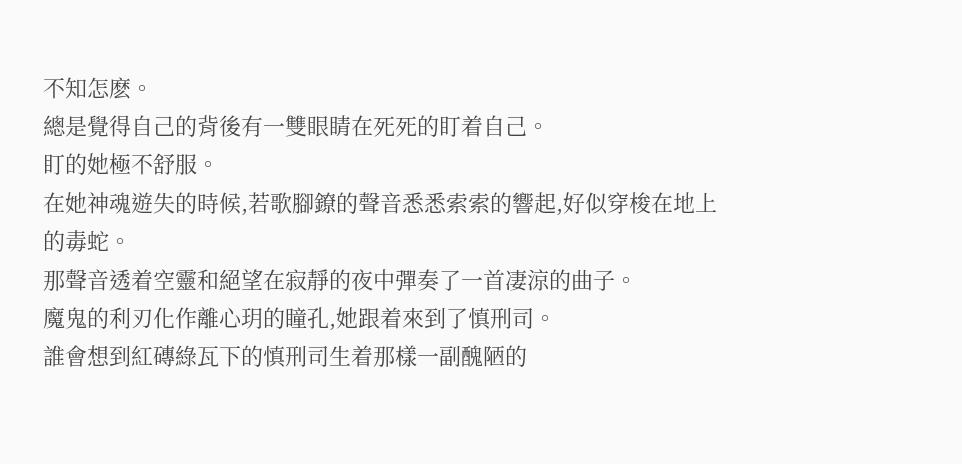不知怎麽。
總是覺得自己的背後有一雙眼睛在死死的盯着自己。
盯的她極不舒服。
在她神魂遊失的時候,若歌腳鐐的聲音悉悉索索的響起,好似穿梭在地上的毒蛇。
那聲音透着空靈和絕望在寂靜的夜中彈奏了一首凄涼的曲子。
魔鬼的利刃化作離心玥的瞳孔,她跟着來到了慎刑司。
誰會想到紅磚綠瓦下的慎刑司生着那樣一副醜陋的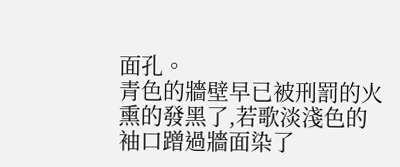面孔。
青色的牆壁早已被刑罰的火熏的發黑了,若歌淡淺色的袖口蹭過牆面染了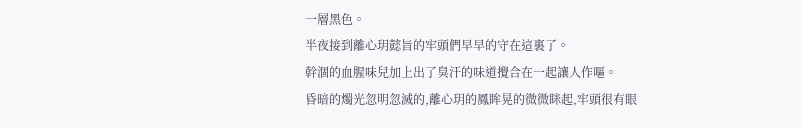一層黑色。
半夜接到離心玥懿旨的牢頭們早早的守在這裏了。
幹涸的血腥味兒加上出了臭汗的味道攪合在一起讓人作嘔。
昏暗的燭光忽明忽滅的,離心玥的鳳眸晃的微微眯起,牢頭很有眼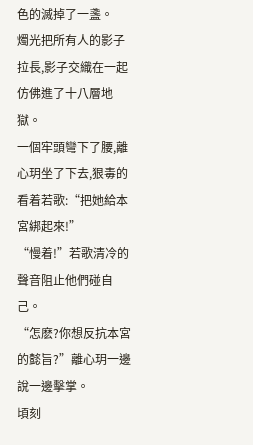色的滅掉了一盞。
燭光把所有人的影子拉長,影子交織在一起仿佛進了十八層地獄。
一個牢頭彎下了腰,離心玥坐了下去,狠毒的看着若歌:“把她給本宮綁起來!”
“慢着!”若歌清冷的聲音阻止他們碰自己。
“怎麽?你想反抗本宮的懿旨?”離心玥一邊說一邊擊掌。
頃刻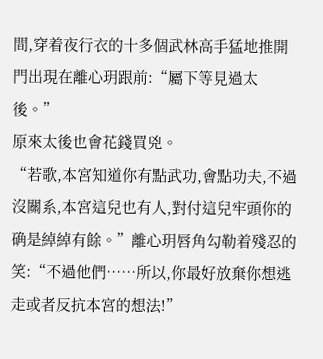間,穿着夜行衣的十多個武林高手猛地推開門出現在離心玥跟前:“屬下等見過太後。”
原來太後也會花錢買兇。
“若歌,本宮知道你有點武功,會點功夫,不過沒關系,本宮這兒也有人,對付這兒牢頭你的确是綽綽有餘。”離心玥唇角勾勒着殘忍的笑:“不過他們……所以,你最好放棄你想逃走或者反抗本宮的想法!”